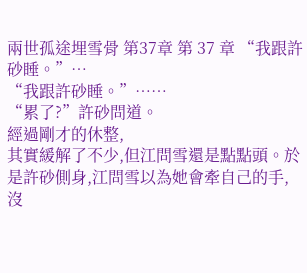兩世孤途埋雪骨 第37章 第 37 章 “我跟許砂睡。”…
“我跟許砂睡。”……
“累了?”許砂問道。
經過剛才的休整,
其實緩解了不少,但江問雪還是點點頭。於是許砂側身,江問雪以為她會牽自己的手,
沒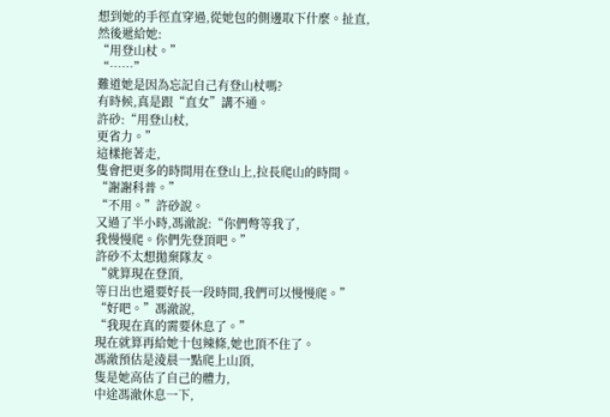想到她的手徑直穿過,從她包的側邊取下什麼。扯直,
然後遞給她:
“用登山杖。”
“……”
難道她是因為忘記自己有登山杖嗎?
有時候,真是跟“直女”講不通。
許砂:“用登山杖,
更省力。”
這樣拖著走,
隻會把更多的時間用在登山上,拉長爬山的時間。
“謝謝科普。”
“不用。”許砂說。
又過了半小時,馮澈說:“你們彆等我了,
我慢慢爬。你們先登頂吧。”
許砂不太想拋棄隊友。
“就算現在登頂,
等日出也還要好長一段時間,我們可以慢慢爬。”
“好吧。”馮澈說,
“我現在真的需要休息了。”
現在就算再給她十包辣條,她也頂不住了。
馮澈預估是淩晨一點爬上山頂,
隻是她高估了自己的體力,
中途馮澈休息一下,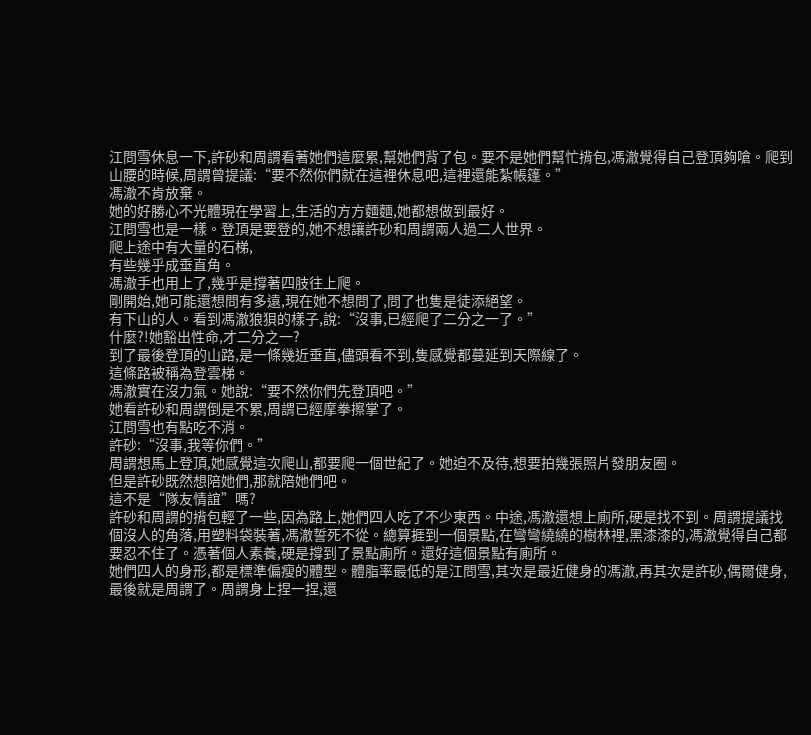江問雪休息一下,許砂和周謂看著她們這麼累,幫她們背了包。要不是她們幫忙揹包,馮澈覺得自己登頂夠嗆。爬到山腰的時候,周謂曾提議:“要不然你們就在這裡休息吧,這裡還能紮帳篷。”
馮澈不肯放棄。
她的好勝心不光體現在學習上,生活的方方麵麵,她都想做到最好。
江問雪也是一樣。登頂是要登的,她不想讓許砂和周謂兩人過二人世界。
爬上途中有大量的石梯,
有些幾乎成垂直角。
馮澈手也用上了,幾乎是撐著四肢往上爬。
剛開始,她可能還想問有多遠,現在她不想問了,問了也隻是徒添絕望。
有下山的人。看到馮澈狼狽的樣子,說:“沒事,已經爬了二分之一了。”
什麼?!她豁出性命,才二分之一?
到了最後登頂的山路,是一條幾近垂直,儘頭看不到,隻感覺都蔓延到天際線了。
這條路被稱為登雲梯。
馮澈實在沒力氣。她說:“要不然你們先登頂吧。”
她看許砂和周謂倒是不累,周謂已經摩拳擦掌了。
江問雪也有點吃不消。
許砂:“沒事,我等你們。”
周謂想馬上登頂,她感覺這次爬山,都要爬一個世紀了。她迫不及待,想要拍幾張照片發朋友圈。
但是許砂既然想陪她們,那就陪她們吧。
這不是“隊友情誼”嗎?
許砂和周謂的揹包輕了一些,因為路上,她們四人吃了不少東西。中途,馮澈還想上廁所,硬是找不到。周謂提議找個沒人的角落,用塑料袋裝著,馮澈誓死不從。總算捱到一個景點,在彎彎繞繞的樹林裡,黑漆漆的,馮澈覺得自己都要忍不住了。憑著個人素養,硬是撐到了景點廁所。還好這個景點有廁所。
她們四人的身形,都是標準偏瘦的體型。體脂率最低的是江問雪,其次是最近健身的馮澈,再其次是許砂,偶爾健身,最後就是周謂了。周謂身上捏一捏,還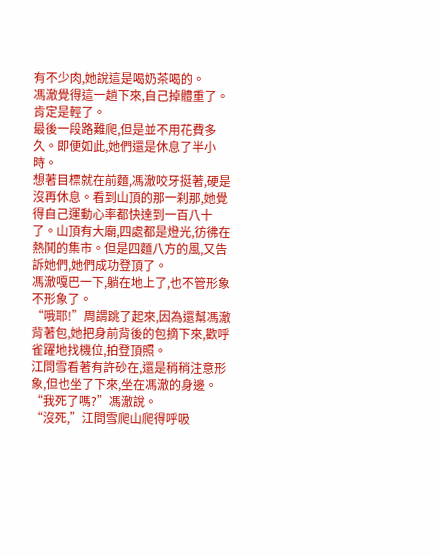有不少肉,她說這是喝奶茶喝的。
馮澈覺得這一趟下來,自己掉體重了。肯定是輕了。
最後一段路難爬,但是並不用花費多久。即便如此,她們還是休息了半小時。
想著目標就在前麵,馮澈咬牙挺著,硬是沒再休息。看到山頂的那一刹那,她覺得自己運動心率都快達到一百八十了。山頂有大廟,四處都是燈光,彷彿在熱鬨的集市。但是四麵八方的風,又告訴她們,她們成功登頂了。
馮澈嘎巴一下,躺在地上了,也不管形象不形象了。
“哦耶!”周謂跳了起來,因為還幫馮澈背著包,她把身前背後的包摘下來,歡呼雀躍地找機位,拍登頂照。
江問雪看著有許砂在,還是稍稍注意形象,但也坐了下來,坐在馮澈的身邊。
“我死了嗎?”馮澈說。
“沒死,”江問雪爬山爬得呼吸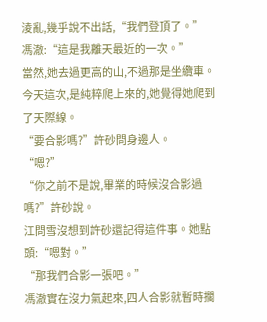淩亂,幾乎說不出話,“我們登頂了。”
馮澈:“這是我離天最近的一次。”
當然,她去過更高的山,不過那是坐纜車。今天這次,是純粹爬上來的,她覺得她爬到了天際線。
“要合影嗎?”許砂問身邊人。
“嗯?”
“你之前不是說,畢業的時候沒合影過嗎?”許砂說。
江問雪沒想到許砂還記得這件事。她點頭:“嗯對。”
“那我們合影一張吧。”
馮澈實在沒力氣起來,四人合影就暫時擱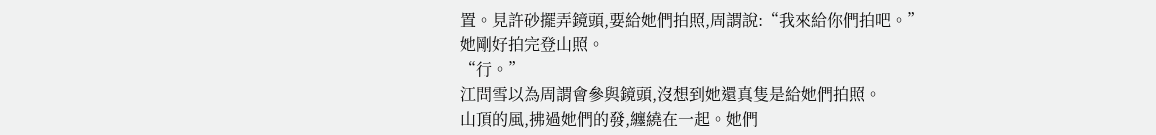置。見許砂擺弄鏡頭,要給她們拍照,周謂說:“我來給你們拍吧。”
她剛好拍完登山照。
“行。”
江問雪以為周謂會參與鏡頭,沒想到她還真隻是給她們拍照。
山頂的風,拂過她們的發,纏繞在一起。她們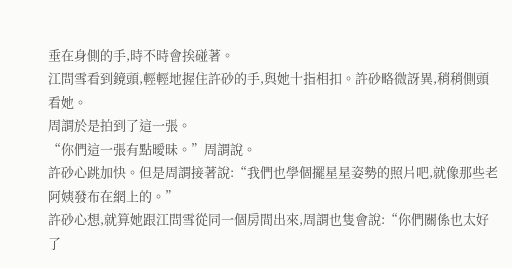垂在身側的手,時不時會挨碰著。
江問雪看到鏡頭,輕輕地握住許砂的手,與她十指相扣。許砂略微訝異,稍稍側頭看她。
周謂於是拍到了這一張。
“你們這一張有點曖昧。”周謂說。
許砂心跳加快。但是周謂接著說:“我們也學個擺星星姿勢的照片吧,就像那些老阿姨發布在網上的。”
許砂心想,就算她跟江問雪從同一個房間出來,周謂也隻會說:“你們關係也太好了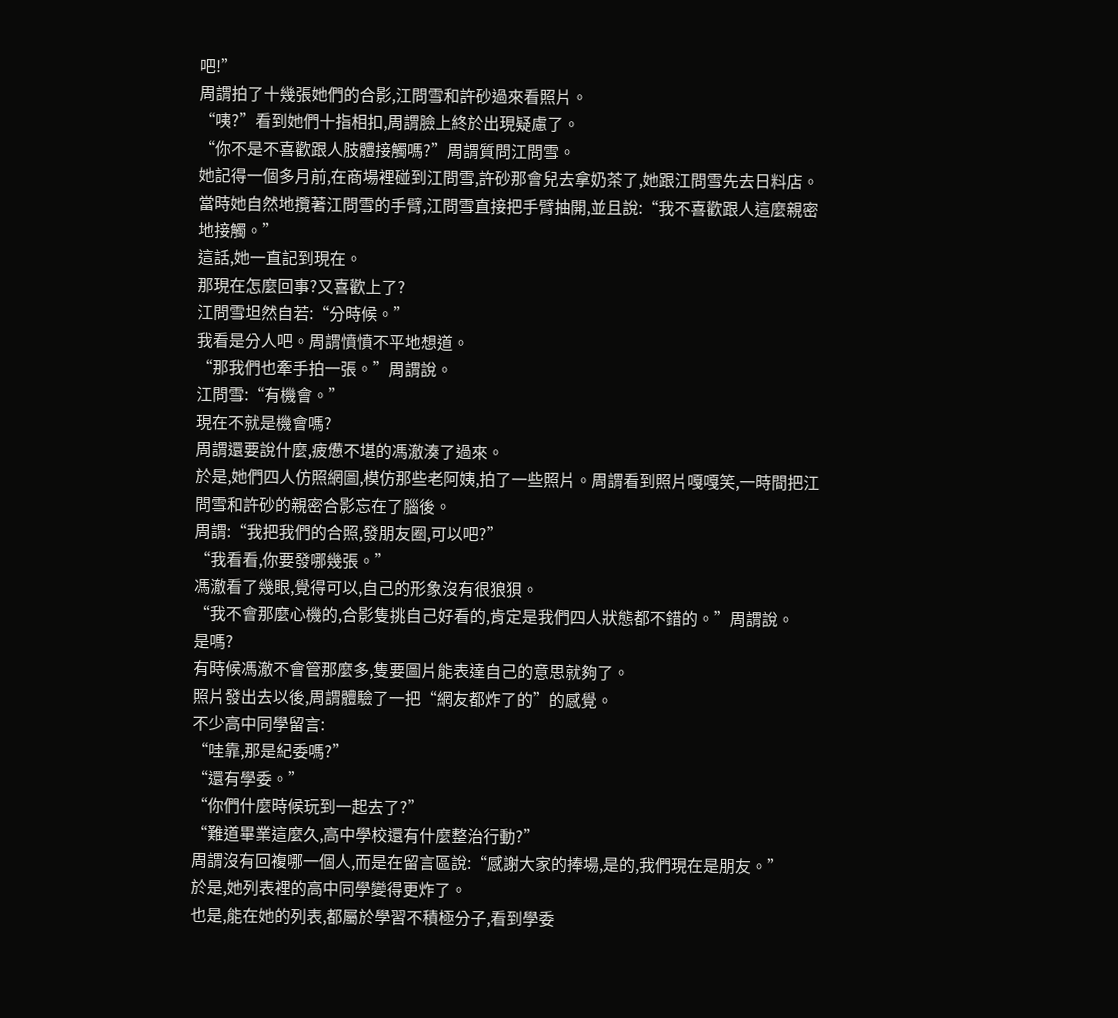吧!”
周謂拍了十幾張她們的合影,江問雪和許砂過來看照片。
“咦?”看到她們十指相扣,周謂臉上終於出現疑慮了。
“你不是不喜歡跟人肢體接觸嗎?”周謂質問江問雪。
她記得一個多月前,在商場裡碰到江問雪,許砂那會兒去拿奶茶了,她跟江問雪先去日料店。當時她自然地攬著江問雪的手臂,江問雪直接把手臂抽開,並且說:“我不喜歡跟人這麼親密地接觸。”
這話,她一直記到現在。
那現在怎麼回事?又喜歡上了?
江問雪坦然自若:“分時候。”
我看是分人吧。周謂憤憤不平地想道。
“那我們也牽手拍一張。”周謂說。
江問雪:“有機會。”
現在不就是機會嗎?
周謂還要說什麼,疲憊不堪的馮澈湊了過來。
於是,她們四人仿照網圖,模仿那些老阿姨,拍了一些照片。周謂看到照片嘎嘎笑,一時間把江問雪和許砂的親密合影忘在了腦後。
周謂:“我把我們的合照,發朋友圈,可以吧?”
“我看看,你要發哪幾張。”
馮澈看了幾眼,覺得可以,自己的形象沒有很狼狽。
“我不會那麼心機的,合影隻挑自己好看的,肯定是我們四人狀態都不錯的。”周謂說。
是嗎?
有時候馮澈不會管那麼多,隻要圖片能表達自己的意思就夠了。
照片發出去以後,周謂體驗了一把“網友都炸了的”的感覺。
不少高中同學留言:
“哇靠,那是紀委嗎?”
“還有學委。”
“你們什麼時候玩到一起去了?”
“難道畢業這麼久,高中學校還有什麼整治行動?”
周謂沒有回複哪一個人,而是在留言區說:“感謝大家的捧場,是的,我們現在是朋友。”
於是,她列表裡的高中同學變得更炸了。
也是,能在她的列表,都屬於學習不積極分子,看到學委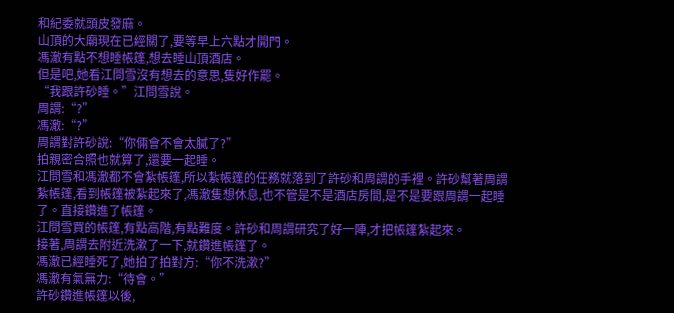和紀委就頭皮發麻。
山頂的大廟現在已經關了,要等早上六點才開門。
馮澈有點不想睡帳篷,想去睡山頂酒店。
但是吧,她看江問雪沒有想去的意思,隻好作罷。
“我跟許砂睡。”江問雪說。
周謂:“?”
馮澈:“?”
周謂對許砂說:“你倆會不會太膩了?”
拍親密合照也就算了,還要一起睡。
江問雪和馮澈都不會紮帳篷,所以紮帳篷的任務就落到了許砂和周謂的手裡。許砂幫著周謂紮帳篷,看到帳篷被紮起來了,馮澈隻想休息,也不管是不是酒店房間,是不是要跟周謂一起睡了。直接鑽進了帳篷。
江問雪買的帳篷,有點高階,有點難度。許砂和周謂研究了好一陣,才把帳篷紮起來。
接著,周謂去附近洗漱了一下,就鑽進帳篷了。
馮澈已經睡死了,她拍了拍對方:“你不洗漱?”
馮澈有氣無力:“待會。”
許砂鑽進帳篷以後,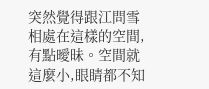突然覺得跟江問雪相處在這樣的空間,有點曖昧。空間就這麼小,眼睛都不知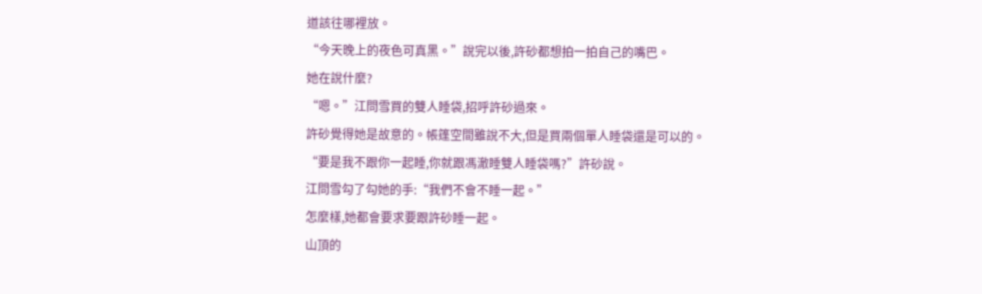道該往哪裡放。
“今天晚上的夜色可真黑。”說完以後,許砂都想拍一拍自己的嘴巴。
她在說什麼?
“嗯。”江問雪買的雙人睡袋,招呼許砂過來。
許砂覺得她是故意的。帳篷空間雖說不大,但是買兩個單人睡袋還是可以的。
“要是我不跟你一起睡,你就跟馮澈睡雙人睡袋嗎?”許砂說。
江問雪勾了勾她的手:“我們不會不睡一起。”
怎麼樣,她都會要求要跟許砂睡一起。
山頂的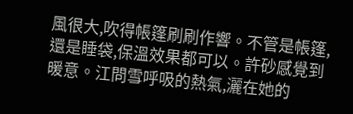風很大,吹得帳篷刷刷作響。不管是帳篷,還是睡袋,保溫效果都可以。許砂感覺到暖意。江問雪呼吸的熱氣,灑在她的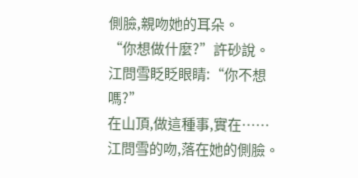側臉,親吻她的耳朵。
“你想做什麼?”許砂說。
江問雪眨眨眼睛:“你不想嗎?”
在山頂,做這種事,實在……
江問雪的吻,落在她的側臉。